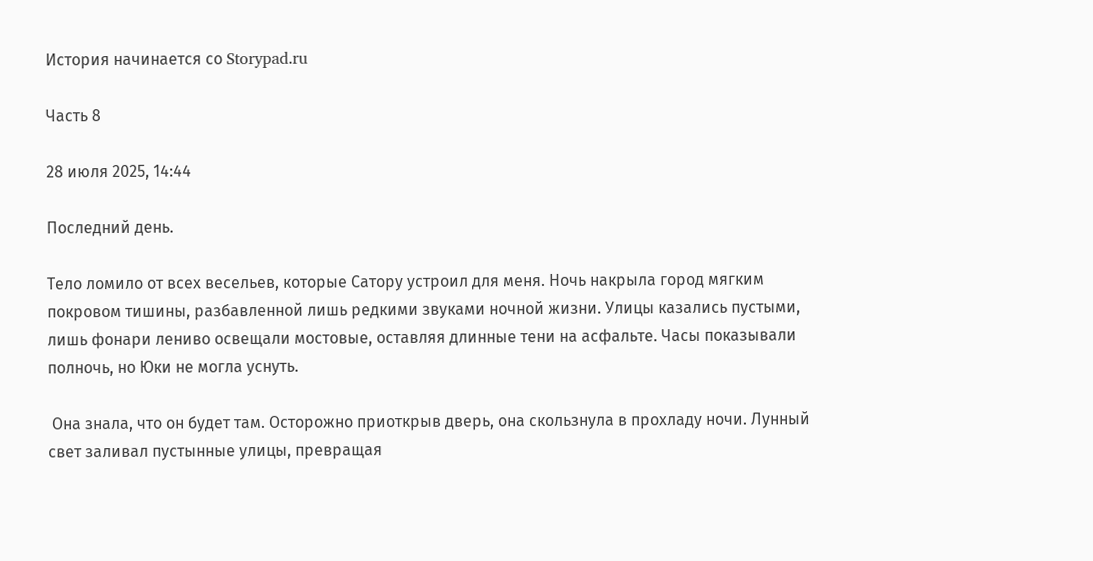История начинается со Storypad.ru

Часть 8

28 июля 2025, 14:44

Последний день.

Тело ломило от всех весельев, которые Сатору устроил для меня. Ночь накрыла город мягким покровом тишины, разбавленной лишь редкими звуками ночной жизни. Улицы казались пустыми, лишь фонари лениво освещали мостовые, оставляя длинные тени на асфальте. Часы показывали полночь, но Юки не могла уснуть.

 Она знала, что он будет там. Осторожно приоткрыв дверь, она скользнула в прохладу ночи. Лунный свет заливал пустынные улицы, превращая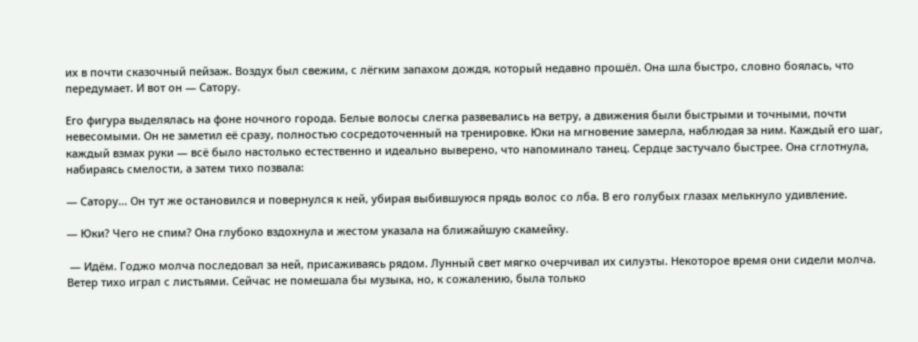их в почти сказочный пейзаж. Воздух был свежим, с лёгким запахом дождя, который недавно прошёл. Она шла быстро, словно боялась, что передумает. И вот он — Сатору.

Его фигура выделялась на фоне ночного города. Белые волосы слегка развевались на ветру, а движения были быстрыми и точными, почти невесомыми. Он не заметил её сразу, полностью сосредоточенный на тренировке. Юки на мгновение замерла, наблюдая за ним. Каждый его шаг, каждый взмах руки — всё было настолько естественно и идеально выверено, что напоминало танец. Сердце застучало быстрее. Она сглотнула, набираясь смелости, а затем тихо позвала:

— Сатору... Он тут же остановился и повернулся к ней, убирая выбившуюся прядь волос со лба. В его голубых глазах мелькнуло удивление.

— Юки? Чего не спим? Она глубоко вздохнула и жестом указала на ближайшую скамейку.

 — Идём. Годжо молча последовал за ней, присаживаясь рядом. Лунный свет мягко очерчивал их силуэты. Некоторое время они сидели молча. Ветер тихо играл с листьями. Сейчас не помешала бы музыка, но, к сожалению, была только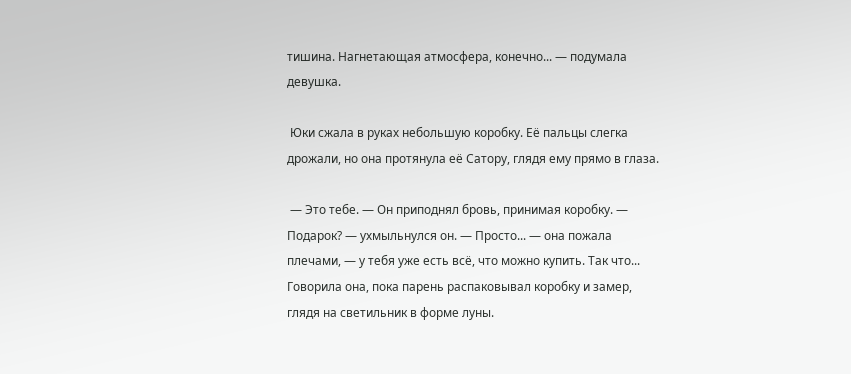тишина. Нагнетающая атмосфера, конечно... — подумала девушка.

 Юки сжала в руках небольшую коробку. Её пальцы слегка дрожали, но она протянула её Сатору, глядя ему прямо в глаза.

 — Это тебе. — Он приподнял бровь, принимая коробку. — Подарок? — ухмыльнулся он. — Просто... — она пожала плечами, — у тебя уже есть всё, что можно купить. Так что... Говорила она, пока парень распаковывал коробку и замер, глядя на светильник в форме луны.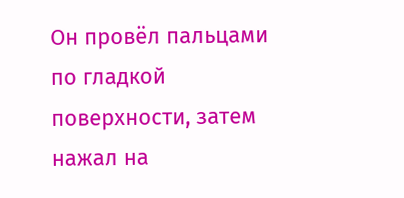Он провёл пальцами по гладкой поверхности, затем нажал на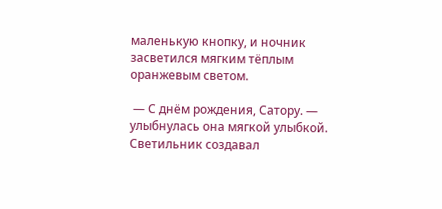маленькую кнопку, и ночник засветился мягким тёплым оранжевым светом.

 — С днём рождения, Сатору. — улыбнулась она мягкой улыбкой. Светильник создавал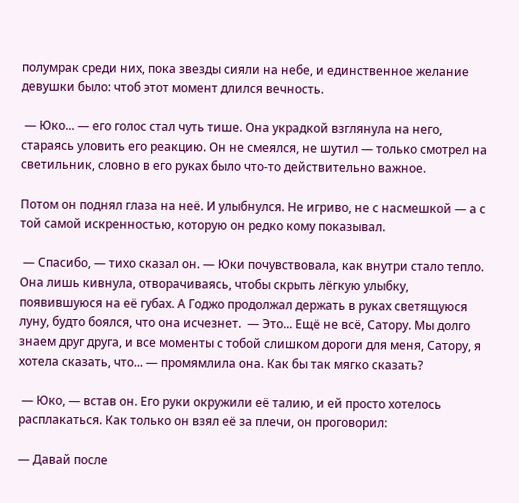полумрак среди них, пока звезды сияли на небе, и единственное желание девушки было: чтоб этот момент длился вечность.

 — Юко... — его голос стал чуть тише. Она украдкой взглянула на него, стараясь уловить его реакцию. Он не смеялся, не шутил — только смотрел на светильник, словно в его руках было что-то действительно важное.

Потом он поднял глаза на неё. И улыбнулся. Не игриво, не с насмешкой — а с той самой искренностью, которую он редко кому показывал.

 — Спасибо, — тихо сказал он. — Юки почувствовала, как внутри стало тепло. Она лишь кивнула, отворачиваясь, чтобы скрыть лёгкую улыбку, появившуюся на её губах. А Годжо продолжал держать в руках светящуюся луну, будто боялся, что она исчезнет.  — Это... Ещё не всё, Сатору. Мы долго знаем друг друга, и все моменты с тобой слишком дороги для меня, Сатору, я хотела сказать, что... — промямлила она. Как бы так мягко сказать?

 — Юко, — встав он. Его руки окружили её талию, и ей просто хотелось расплакаться. Как только он взял её за плечи, он проговорил:

— Давай после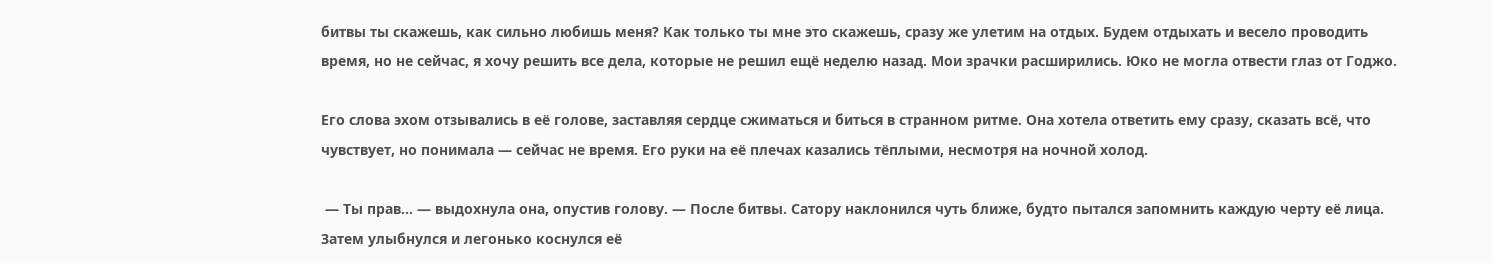битвы ты скажешь, как сильно любишь меня? Как только ты мне это скажешь, сразу же улетим на отдых. Будем отдыхать и весело проводить время, но не сейчас, я хочу решить все дела, которые не решил ещё неделю назад. Мои зрачки расширились. Юко не могла отвести глаз от Годжо.

Его слова эхом отзывались в её голове, заставляя сердце сжиматься и биться в странном ритме. Она хотела ответить ему сразу, сказать всё, что чувствует, но понимала — сейчас не время. Его руки на её плечах казались тёплыми, несмотря на ночной холод.

 — Ты прав... — выдохнула она, опустив голову. — После битвы. Сатору наклонился чуть ближе, будто пытался запомнить каждую черту её лица. Затем улыбнулся и легонько коснулся её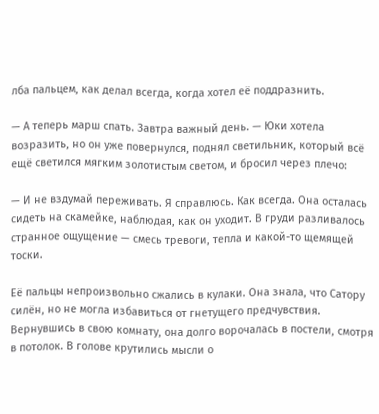лба пальцем, как делал всегда, когда хотел её поддразнить.

— А теперь марш спать. Завтра важный день. — Юки хотела возразить, но он уже повернулся, поднял светильник, который всё ещё светился мягким золотистым светом, и бросил через плечо:

— И не вздумай переживать. Я справлюсь. Как всегда. Она осталась сидеть на скамейке, наблюдая, как он уходит. В груди разливалось странное ощущение — смесь тревоги, тепла и какой-то щемящей тоски.

Её пальцы непроизвольно сжались в кулаки. Она знала, что Сатору силён, но не могла избавиться от гнетущего предчувствия. Вернувшись в свою комнату, она долго ворочалась в постели, смотря в потолок. В голове крутились мысли о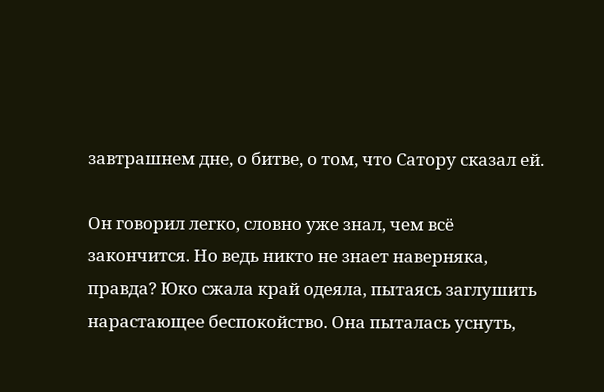завтрашнем дне, о битве, о том, что Сатору сказал ей.

Он говорил легко, словно уже знал, чем всё закончится. Но ведь никто не знает наверняка, правда? Юко сжала край одеяла, пытаясь заглушить нарастающее беспокойство. Она пыталась уснуть,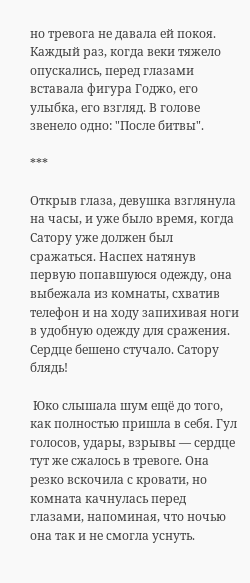но тревога не давала ей покоя. Каждый раз, когда веки тяжело опускались, перед глазами вставала фигура Годжо, его улыбка, его взгляд. В голове звенело одно: "После битвы".

***

Открыв глаза, девушка взглянула на часы, и уже было время, когда Сатору уже должен был сражаться. Наспех натянув первую попавшуюся одежду, она выбежала из комнаты, схватив телефон и на ходу запихивая ноги в удобную одежду для сражения. Сердце бешено стучало. Сатору блядь!

 Юко слышала шум ещё до того, как полностью пришла в себя. Гул голосов, удары, взрывы — сердце тут же сжалось в тревоге. Она резко вскочила с кровати, но комната качнулась перед глазами, напоминая, что ночью она так и не смогла уснуть.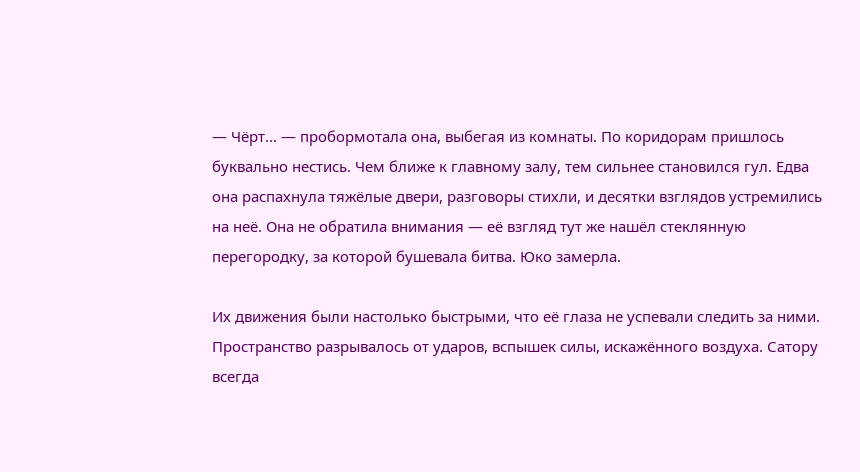— Чёрт... — пробормотала она, выбегая из комнаты. По коридорам пришлось буквально нестись. Чем ближе к главному залу, тем сильнее становился гул. Едва она распахнула тяжёлые двери, разговоры стихли, и десятки взглядов устремились на неё. Она не обратила внимания — её взгляд тут же нашёл стеклянную перегородку, за которой бушевала битва. Юко замерла.

Их движения были настолько быстрыми, что её глаза не успевали следить за ними. Пространство разрывалось от ударов, вспышек силы, искажённого воздуха. Сатору всегда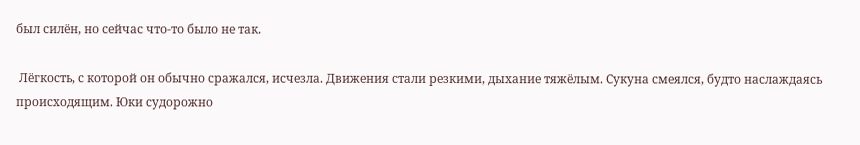был силён, но сейчас что-то было не так.

 Лёгкость, с которой он обычно сражался, исчезла. Движения стали резкими, дыхание тяжёлым. Сукуна смеялся, будто наслаждаясь происходящим. Юки судорожно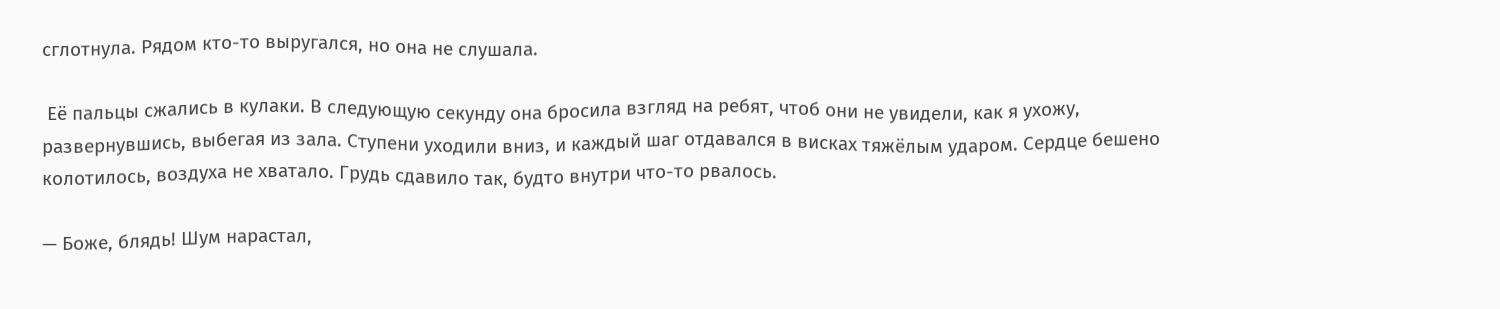сглотнула. Рядом кто-то выругался, но она не слушала.

 Её пальцы сжались в кулаки. В следующую секунду она бросила взгляд на ребят, чтоб они не увидели, как я ухожу, развернувшись, выбегая из зала. Ступени уходили вниз, и каждый шаг отдавался в висках тяжёлым ударом. Сердце бешено колотилось, воздуха не хватало. Грудь сдавило так, будто внутри что-то рвалось.

— Боже, блядь! Шум нарастал,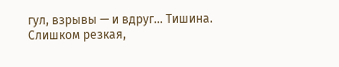гул, взрывы — и вдруг... Тишина. Слишком резкая,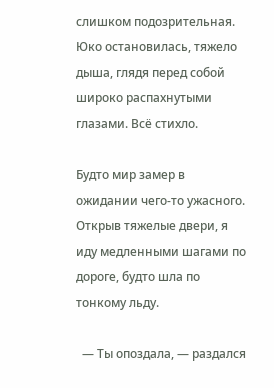слишком подозрительная. Юко остановилась, тяжело дыша, глядя перед собой широко распахнутыми глазами. Всё стихло.

Будто мир замер в ожидании чего-то ужасного. Открыв тяжелые двери, я иду медленными шагами по дороге, будто шла по тонкому льду.

  — Ты опоздала, — раздался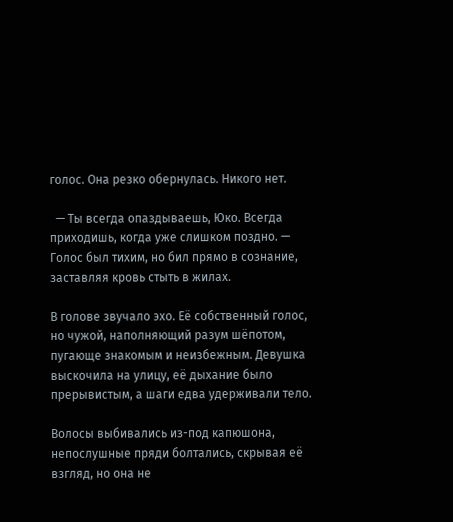голос. Она резко обернулась. Никого нет.

  — Ты всегда опаздываешь, Юко. Всегда приходишь, когда уже слишком поздно. — Голос был тихим, но бил прямо в сознание, заставляя кровь стыть в жилах.

В голове звучало эхо. Её собственный голос, но чужой, наполняющий разум шёпотом, пугающе знакомым и неизбежным. Девушка выскочила на улицу, её дыхание было прерывистым, а шаги едва удерживали тело.

Волосы выбивались из-под капюшона, непослушные пряди болтались, скрывая её взгляд, но она не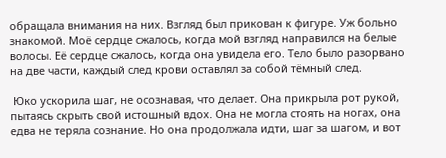обращала внимания на них. Взгляд был прикован к фигуре. Уж больно знакомой. Моё сердце сжалось, когда мой взгляд направился на белые волосы. Её сердце сжалось, когда она увидела его. Тело было разорвано на две части, каждый след крови оставлял за собой тёмный след.

 Юко ускорила шаг, не осознавая, что делает. Она прикрыла рот рукой, пытаясь скрыть свой истошный вдох. Она не могла стоять на ногах, она едва не теряла сознание. Но она продолжала идти, шаг за шагом, и вот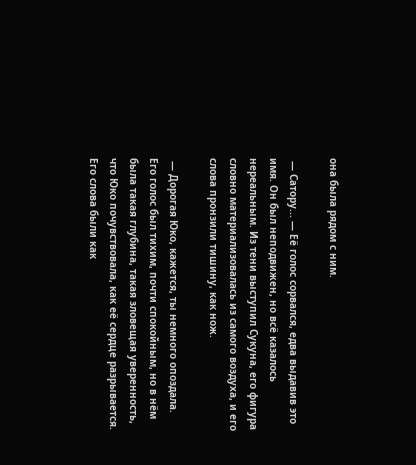она была рядом с ним.

 — Сатору... — Её голос сорвался, едва выдавив это имя. Он был неподвижен, но всё казалось нереальным. Из тени выступил Сукуна, его фигура словно материализовалась из самого воздуха, и его слова пронзили тишину, как нож.

 — Дорогая Юко, кажется, ты немного опоздала. Его голос был тихим, почти спокойным, но в нём была такая глубина, такая зловещая уверенность, что Юко почувствовала, как её сердце разрывается. Его слова были как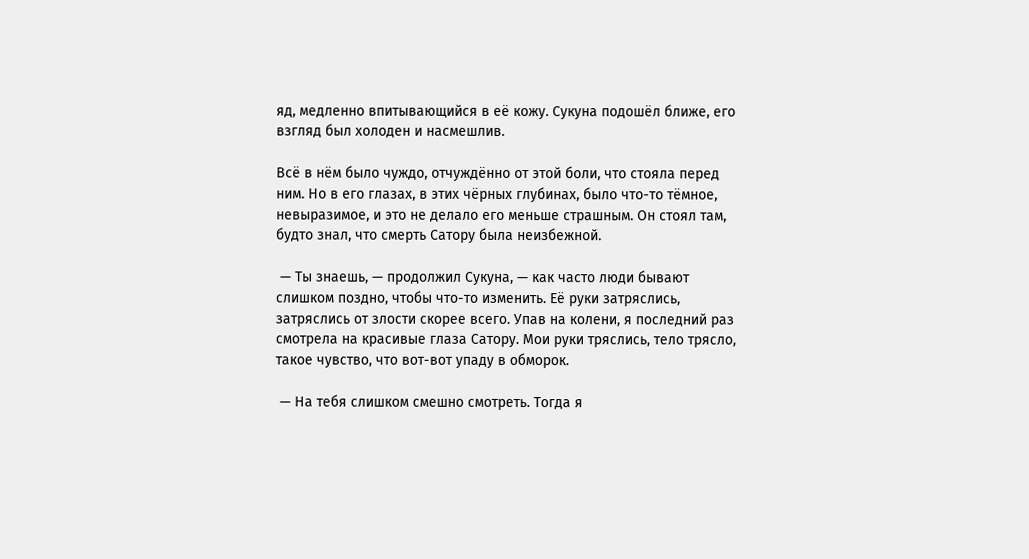яд, медленно впитывающийся в её кожу. Сукуна подошёл ближе, его взгляд был холоден и насмешлив.

Всё в нём было чуждо, отчуждённо от этой боли, что стояла перед ним. Но в его глазах, в этих чёрных глубинах, было что-то тёмное, невыразимое, и это не делало его меньше страшным. Он стоял там, будто знал, что смерть Сатору была неизбежной.

 — Ты знаешь, — продолжил Сукуна, — как часто люди бывают слишком поздно, чтобы что-то изменить. Её руки затряслись, затряслись от злости скорее всего. Упав на колени, я последний раз смотрела на красивые глаза Сатору. Мои руки тряслись, тело трясло, такое чувство, что вот-вот упаду в обморок.

 — На тебя слишком смешно смотреть. Тогда я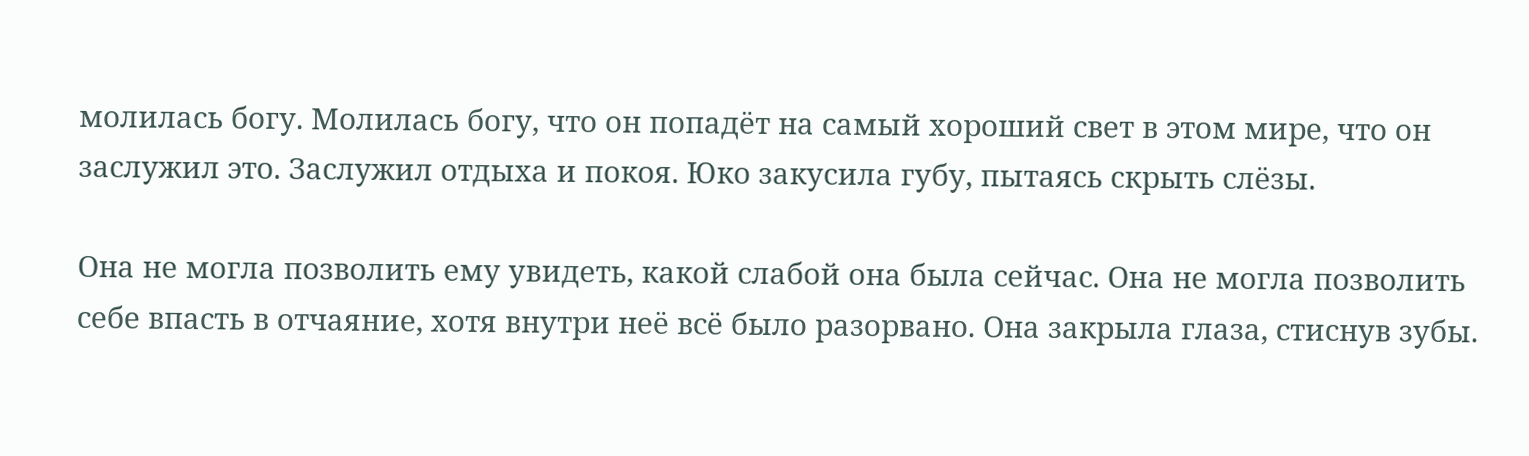молилась богу. Молилась богу, что он попадёт на самый хороший свет в этом мире, что он заслужил это. Заслужил отдыха и покоя. Юко закусила губу, пытаясь скрыть слёзы.

Она не могла позволить ему увидеть, какой слабой она была сейчас. Она не могла позволить себе впасть в отчаяние, хотя внутри неё всё было разорвано. Она закрыла глаза, стиснув зубы.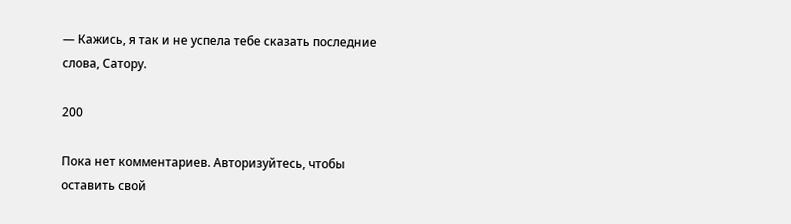— Кажись, я так и не успела тебе сказать последние слова, Сатору.

200

Пока нет комментариев. Авторизуйтесь, чтобы оставить свой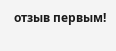отзыв первым!